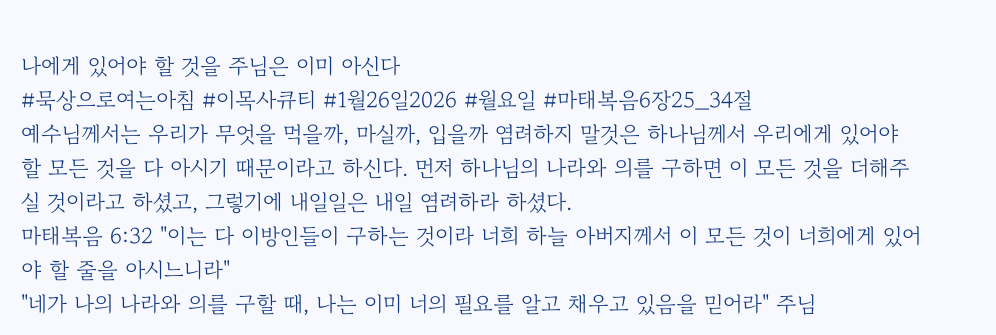나에게 있어야 할 것을 주님은 이미 아신다
#묵상으로여는아침 #이목사큐티 #1월26일2026 #월요일 #마태복음6장25_34절
예수님께서는 우리가 무엇을 먹을까, 마실까, 입을까 염려하지 말것은 하나님께서 우리에게 있어야 할 모든 것을 다 아시기 때문이라고 하신다. 먼저 하나님의 나라와 의를 구하면 이 모든 것을 더해주실 것이라고 하셨고, 그렇기에 내일일은 내일 염려하라 하셨다.
마태복음 6:32 "이는 다 이방인들이 구하는 것이라 너희 하늘 아버지께서 이 모든 것이 너희에게 있어야 할 줄을 아시느니라"
"네가 나의 나라와 의를 구할 때, 나는 이미 너의 필요를 알고 채우고 있음을 믿어라" 주님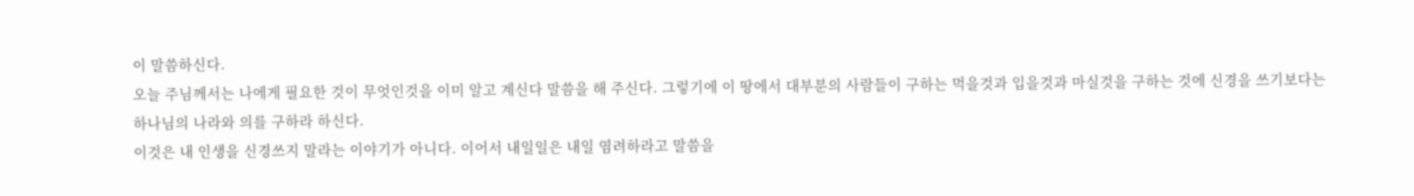이 말씀하신다.
오늘 주님께서는 나에게 필요한 것이 무엇인것을 이미 알고 계신다 말씀을 해 주신다. 그렇기에 이 땅에서 대부분의 사람들이 구하는 먹을것과 입을것과 마실것을 구하는 것에 신경을 쓰기보다는 하나님의 나라와 의를 구하라 하신다.
이것은 내 인생을 신경쓰지 말라는 이야기가 아니다. 이어서 내일일은 내일 염려하라고 말씀을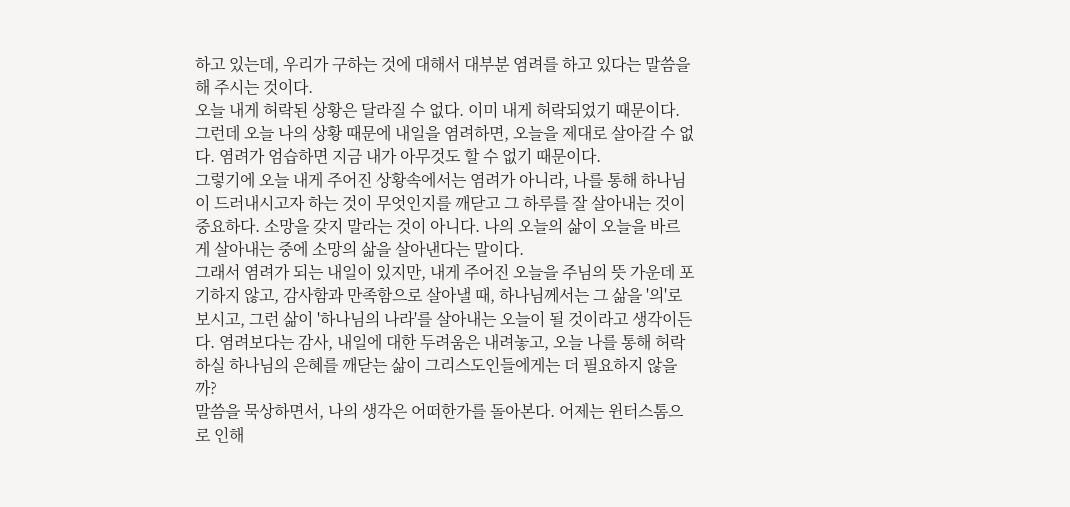하고 있는데, 우리가 구하는 것에 대해서 대부분 염려를 하고 있다는 말씀을 해 주시는 것이다.
오늘 내게 허락된 상황은 달라질 수 없다. 이미 내게 허락되었기 때문이다. 그런데 오늘 나의 상황 때문에 내일을 염려하면, 오늘을 제대로 살아갈 수 없다. 염려가 엄습하면 지금 내가 아무것도 할 수 없기 때문이다.
그렇기에 오늘 내게 주어진 상황속에서는 염려가 아니라, 나를 통해 하나님이 드러내시고자 하는 것이 무엇인지를 깨닫고 그 하루를 잘 살아내는 것이 중요하다. 소망을 갖지 말라는 것이 아니다. 나의 오늘의 삶이 오늘을 바르게 살아내는 중에 소망의 삶을 살아낸다는 말이다.
그래서 염려가 되는 내일이 있지만, 내게 주어진 오늘을 주님의 뜻 가운데 포기하지 않고, 감사함과 만족함으로 살아낼 때, 하나님께서는 그 삶을 '의'로 보시고, 그런 삶이 '하나님의 나라'를 살아내는 오늘이 될 것이라고 생각이든다. 염려보다는 감사, 내일에 대한 두려움은 내려놓고, 오늘 나를 통해 허락하실 하나님의 은혜를 깨닫는 삶이 그리스도인들에게는 더 필요하지 않을까?
말씀을 묵상하면서, 나의 생각은 어떠한가를 돌아본다. 어제는 윈터스톰으로 인해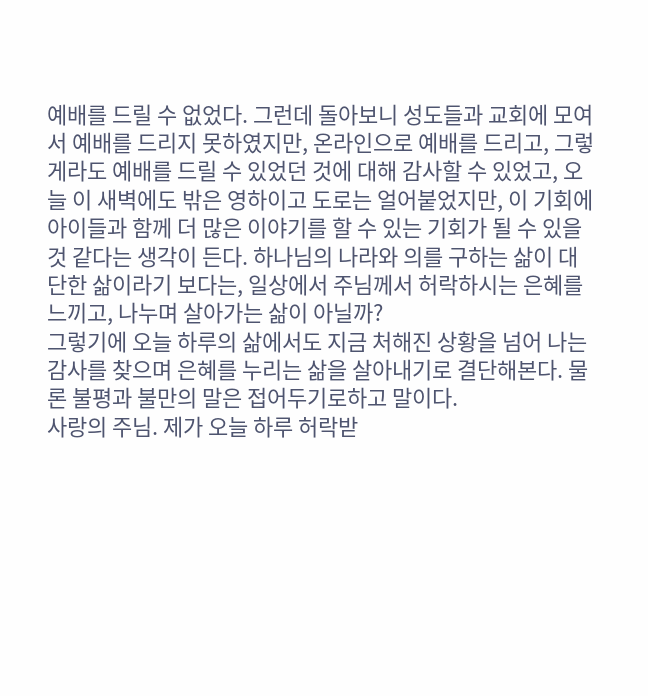예배를 드릴 수 없었다. 그런데 돌아보니 성도들과 교회에 모여서 예배를 드리지 못하였지만, 온라인으로 예배를 드리고, 그렇게라도 예배를 드릴 수 있었던 것에 대해 감사할 수 있었고, 오늘 이 새벽에도 밖은 영하이고 도로는 얼어붙었지만, 이 기회에 아이들과 함께 더 많은 이야기를 할 수 있는 기회가 될 수 있을 것 같다는 생각이 든다. 하나님의 나라와 의를 구하는 삶이 대단한 삶이라기 보다는, 일상에서 주님께서 허락하시는 은혜를 느끼고, 나누며 살아가는 삶이 아닐까?
그렇기에 오늘 하루의 삶에서도 지금 처해진 상황을 넘어 나는 감사를 찾으며 은혜를 누리는 삶을 살아내기로 결단해본다. 물론 불평과 불만의 말은 접어두기로하고 말이다.
사랑의 주님. 제가 오늘 하루 허락받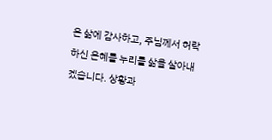은 삶에 감사하고, 주님께서 허락하신 은혜를 누리를 삶을 살아내겠습니다. 상황과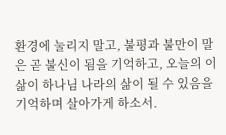환경에 눌리지 말고, 불평과 불만이 말은 곧 불신이 됨을 기억하고, 오늘의 이 삶이 하나님 나라의 삶이 될 수 있음을 기억하며 살아가게 하소서.